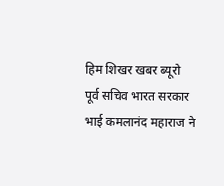हिम शिखर खबर ब्यूरो
पूर्व सचिव भारत सरकार भाई कमलानंद महाराज ने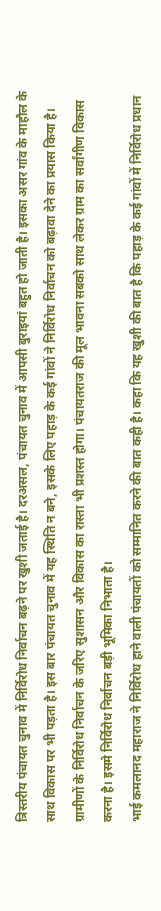त्रिस्तरीय पंचायत चुनाव में निर्विरोध निर्वाचन बढ़ने पर खुशी जताई है। दरअसल, पंचायत चुनाव में आपसी बुराइयां बहुत हो जाती है। इसका असर गांव के माहौल के साथ विकास पर भी पड़ता है। इस बार पंचायत चुनाव में यह स्थिति न बने, इसके लिए पहाड़ के कई गांवों ने निर्विरोध निर्वाचन को बढ़ावा देने का प्रयास किया है। ग्रामीणों के निर्विरोध निर्वाचन के जरिए सुशासन और विकास का रास्ता भी प्रशस्त होगा। पंचायतराज की मूल भावना सबको साथ लेकर ग्राम का सर्वांगीण विकास करना है। इसमे निर्विरोध निर्वाचन बड़ी भूमिका निभाता है।
भाई कमलानद महाराज ने निर्विरोध हाने वाली पंचायतों को सम्मानित करने की बात कही है। कहा कि यह खुशी की बात है कि पहाड़ के कई गांवों में निर्विरोध प्रधान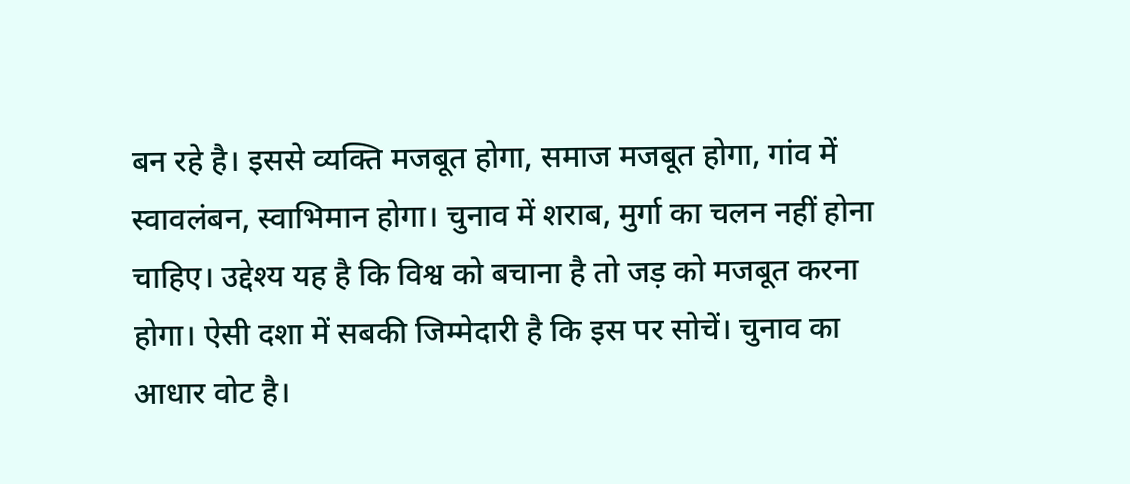बन रहे है। इससे व्यक्ति मजबूत होगा, समाज मजबूत होगा, गांव में स्वावलंबन, स्वाभिमान होगा। चुनाव में शराब, मुर्गा का चलन नहीं होना चाहिए। उद्देश्य यह है कि विश्व को बचाना है तो जड़ को मजबूत करना होगा। ऐसी दशा में सबकी जिम्मेदारी है कि इस पर सोचें। चुनाव का आधार वोट है।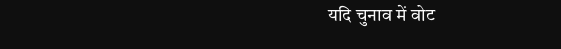यदि चुनाव में वोट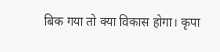बिक गया तो क्या विकास होगा। कृपा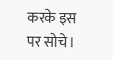करके इस पर सोचे।